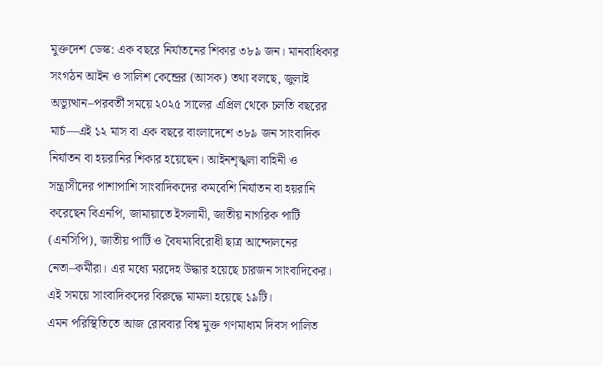মুক্তদেশ ডেস্ক: এক বছরে নির্যাতনের শিকার ৩৮৯ জন। মানবাধিকার সংগঠন আইন ও সালিশ কেন্দ্রের (আসক) তথ্য বলছে, জুলাই অভ্যুত্থান–পরবর্তী সময়ে ২০২৫ সালের এপ্রিল থেকে চলতি বছরের মার্চ—এই ১২ মাস বা এক বছরে বাংলাদেশে ৩৮৯ জন সাংবাদিক নির্যাতন বা হয়রানির শিকার হয়েছেন। আইনশৃঙ্খলা বাহিনী ও সন্ত্রাসীদের পাশাপাশি সাংবাদিকদের কমবেশি নির্যাতন বা হয়রানি করেছেন বিএনপি, জামায়াতে ইসলামী, জাতীয় নাগরিক পার্টি (এনসিপি), জাতীয় পার্টি ও বৈষম্যবিরোধী ছাত্র আন্দোলনের নেতা–কর্মীরা। এর মধ্যে মরদেহ উদ্ধার হয়েছে চারজন সাংবাদিকের। এই সময়ে সাংবাদিকদের বিরুদ্ধে মামলা হয়েছে ১৯টি।
এমন পরিস্থিতিতে আজ রোববার বিশ্ব মুক্ত গণমাধ্যম দিবস পালিত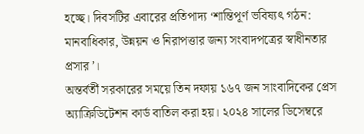হচ্ছে। দিবসটির এবারের প্রতিপাদ্য ‘শান্তিপূর্ণ ভবিষ্যৎ গঠন: মানবাধিকার, উন্নয়ন ও নিরাপত্তার জন্য সংবাদপত্রের স্বাধীনতার প্রসার’।
অন্তর্বর্তী সরকারের সময়ে তিন দফায় ১৬৭ জন সাংবাদিকের প্রেস অ্যাক্রিডিটেশন কার্ড বাতিল করা হয়। ২০২৪ সালের ডিসেম্বরে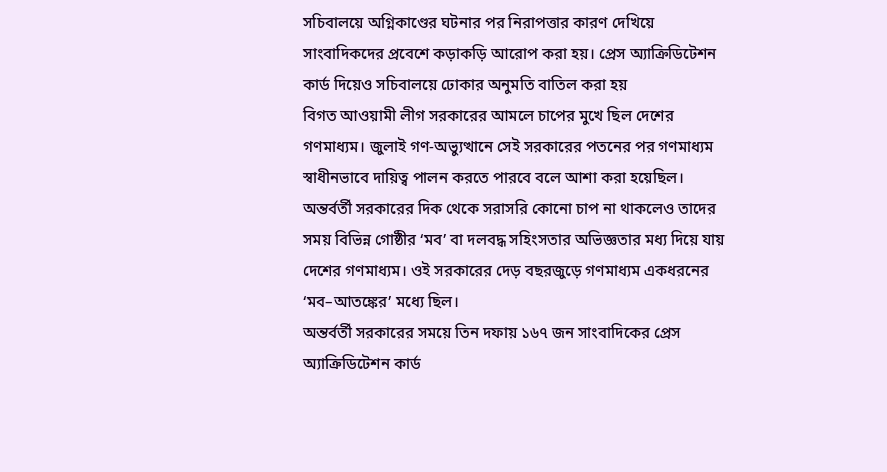সচিবালয়ে অগ্নিকাণ্ডের ঘটনার পর নিরাপত্তার কারণ দেখিয়ে সাংবাদিকদের প্রবেশে কড়াকড়ি আরোপ করা হয়। প্রেস অ্যাক্রিডিটেশন কার্ড দিয়েও সচিবালয়ে ঢোকার অনুমতি বাতিল করা হয়
বিগত আওয়ামী লীগ সরকারের আমলে চাপের মুখে ছিল দেশের গণমাধ্যম। জুলাই গণ-অভ্যুত্থানে সেই সরকারের পতনের পর গণমাধ্যম স্বাধীনভাবে দায়িত্ব পালন করতে পারবে বলে আশা করা হয়েছিল।
অন্তর্বর্তী সরকারের দিক থেকে সরাসরি কোনো চাপ না থাকলেও তাদের সময় বিভিন্ন গোষ্ঠীর ‘মব’ বা দলবদ্ধ সহিংসতার অভিজ্ঞতার মধ্য দিয়ে যায় দেশের গণমাধ্যম। ওই সরকারের দেড় বছরজুড়ে গণমাধ্যম একধরনের ‘মব–আতঙ্কের’ মধ্যে ছিল।
অন্তর্বর্তী সরকারের সময়ে তিন দফায় ১৬৭ জন সাংবাদিকের প্রেস অ্যাক্রিডিটেশন কার্ড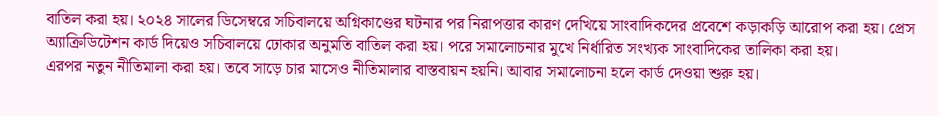বাতিল করা হয়। ২০২৪ সালের ডিসেম্বরে সচিবালয়ে অগ্নিকাণ্ডের ঘটনার পর নিরাপত্তার কারণ দেখিয়ে সাংবাদিকদের প্রবেশে কড়াকড়ি আরোপ করা হয়। প্রেস অ্যাক্রিডিটেশন কার্ড দিয়েও সচিবালয়ে ঢোকার অনুমতি বাতিল করা হয়। পরে সমালোচনার মুখে নির্ধারিত সংখ্যক সাংবাদিকের তালিকা করা হয়।
এরপর নতুন নীতিমালা করা হয়। তবে সাড়ে চার মাসেও নীতিমালার বাস্তবায়ন হয়নি। আবার সমালোচনা হলে কার্ড দেওয়া শুরু হয়।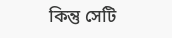কিন্তু সেটি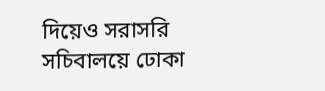দিয়েও সরাসরি সচিবালয়ে ঢোকা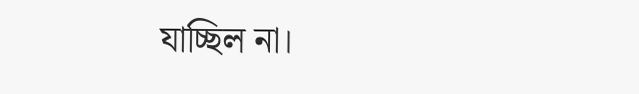যাচ্ছিল না।